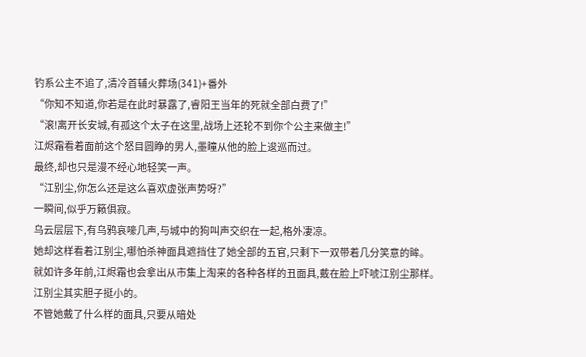钓系公主不追了,清冷首辅火葬场(341)+番外
“你知不知道,你若是在此时暴露了,睿阳王当年的死就全部白费了!”
“滚!离开长安城,有孤这个太子在这里,战场上还轮不到你个公主来做主!”
江烬霜看着面前这个怒目圆睁的男人,墨瞳从他的脸上逡巡而过。
最终,却也只是漫不经心地轻笑一声。
“江别尘,你怎么还是这么喜欢虚张声势呀?”
一瞬间,似乎万籁俱寂。
乌云层层下,有乌鸦哀嚎几声,与城中的狗叫声交织在一起,格外凄凉。
她却这样看着江别尘,哪怕杀神面具遮挡住了她全部的五官,只剩下一双带着几分笑意的眸。
就如许多年前,江烬霜也会拿出从市集上淘来的各种各样的丑面具,戴在脸上吓唬江别尘那样。
江别尘其实胆子挺小的。
不管她戴了什么样的面具,只要从暗处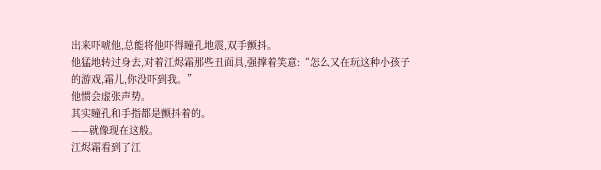出来吓唬他,总能将他吓得瞳孔地震,双手颤抖。
他猛地转过身去,对着江烬霜那些丑面具,强撑着笑意:“怎么又在玩这种小孩子的游戏,霜儿,你没吓到我。”
他惯会虚张声势。
其实瞳孔和手指都是颤抖着的。
——就像现在这般。
江烬霜看到了江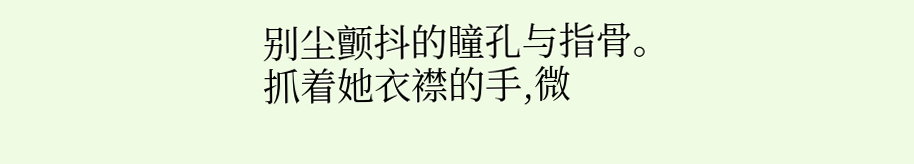别尘颤抖的瞳孔与指骨。
抓着她衣襟的手,微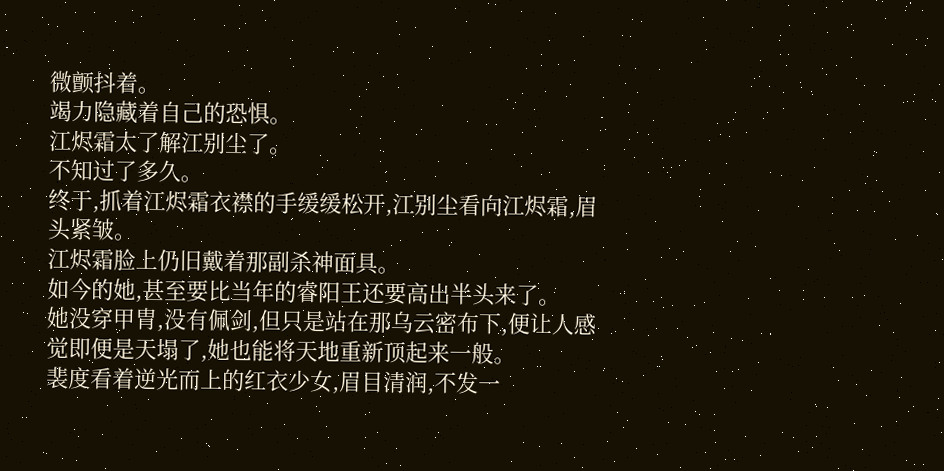微颤抖着。
竭力隐藏着自己的恐惧。
江烬霜太了解江别尘了。
不知过了多久。
终于,抓着江烬霜衣襟的手缓缓松开,江别尘看向江烬霜,眉头紧皱。
江烬霜脸上仍旧戴着那副杀神面具。
如今的她,甚至要比当年的睿阳王还要高出半头来了。
她没穿甲胄,没有佩剑,但只是站在那乌云密布下,便让人感觉即便是天塌了,她也能将天地重新顶起来一般。
裴度看着逆光而上的红衣少女,眉目清润,不发一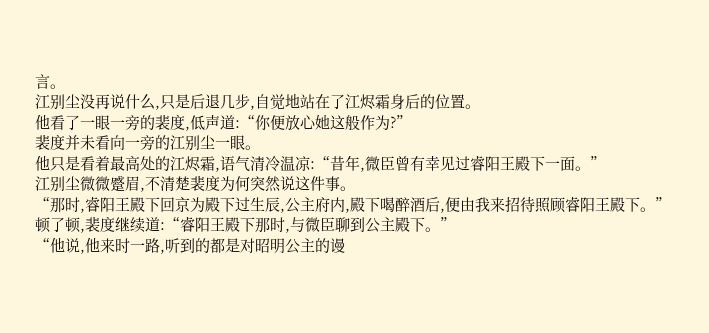言。
江别尘没再说什么,只是后退几步,自觉地站在了江烬霜身后的位置。
他看了一眼一旁的裴度,低声道:“你便放心她这般作为?”
裴度并未看向一旁的江别尘一眼。
他只是看着最高处的江烬霜,语气清冷温凉:“昔年,微臣曾有幸见过睿阳王殿下一面。”
江别尘微微蹙眉,不清楚裴度为何突然说这件事。
“那时,睿阳王殿下回京为殿下过生辰,公主府内,殿下喝醉酒后,便由我来招待照顾睿阳王殿下。”
顿了顿,裴度继续道:“睿阳王殿下那时,与微臣聊到公主殿下。”
“他说,他来时一路,听到的都是对昭明公主的谩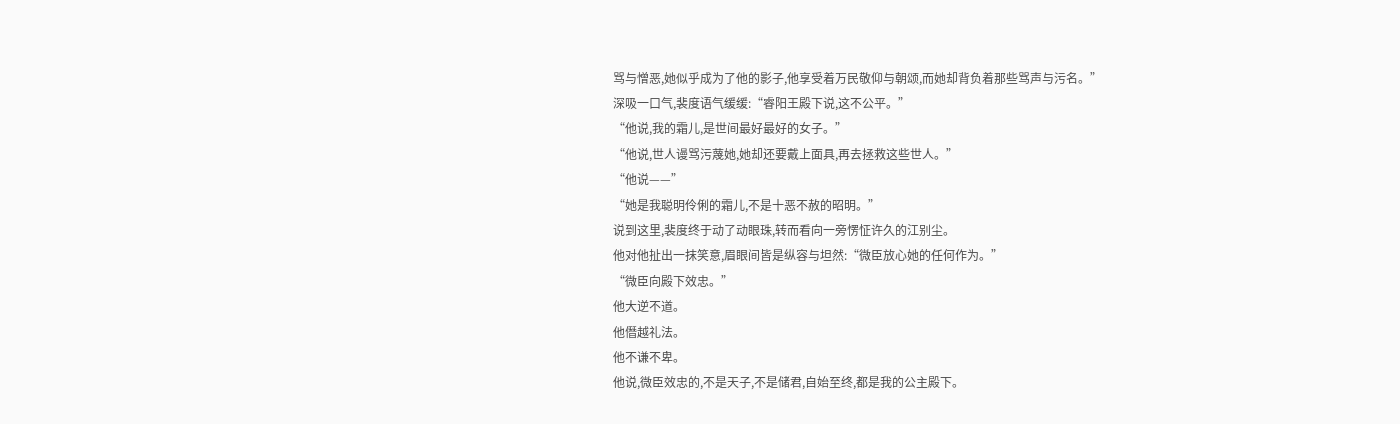骂与憎恶,她似乎成为了他的影子,他享受着万民敬仰与朝颂,而她却背负着那些骂声与污名。”
深吸一口气,裴度语气缓缓:“睿阳王殿下说,这不公平。”
“他说,我的霜儿,是世间最好最好的女子。”
“他说,世人谩骂污蔑她,她却还要戴上面具,再去拯救这些世人。”
“他说——”
“她是我聪明伶俐的霜儿,不是十恶不赦的昭明。”
说到这里,裴度终于动了动眼珠,转而看向一旁愣怔许久的江别尘。
他对他扯出一抹笑意,眉眼间皆是纵容与坦然:“微臣放心她的任何作为。”
“微臣向殿下效忠。”
他大逆不道。
他僭越礼法。
他不谦不卑。
他说,微臣效忠的,不是天子,不是储君,自始至终,都是我的公主殿下。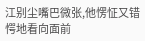江别尘嘴巴微张,他愣怔又错愕地看向面前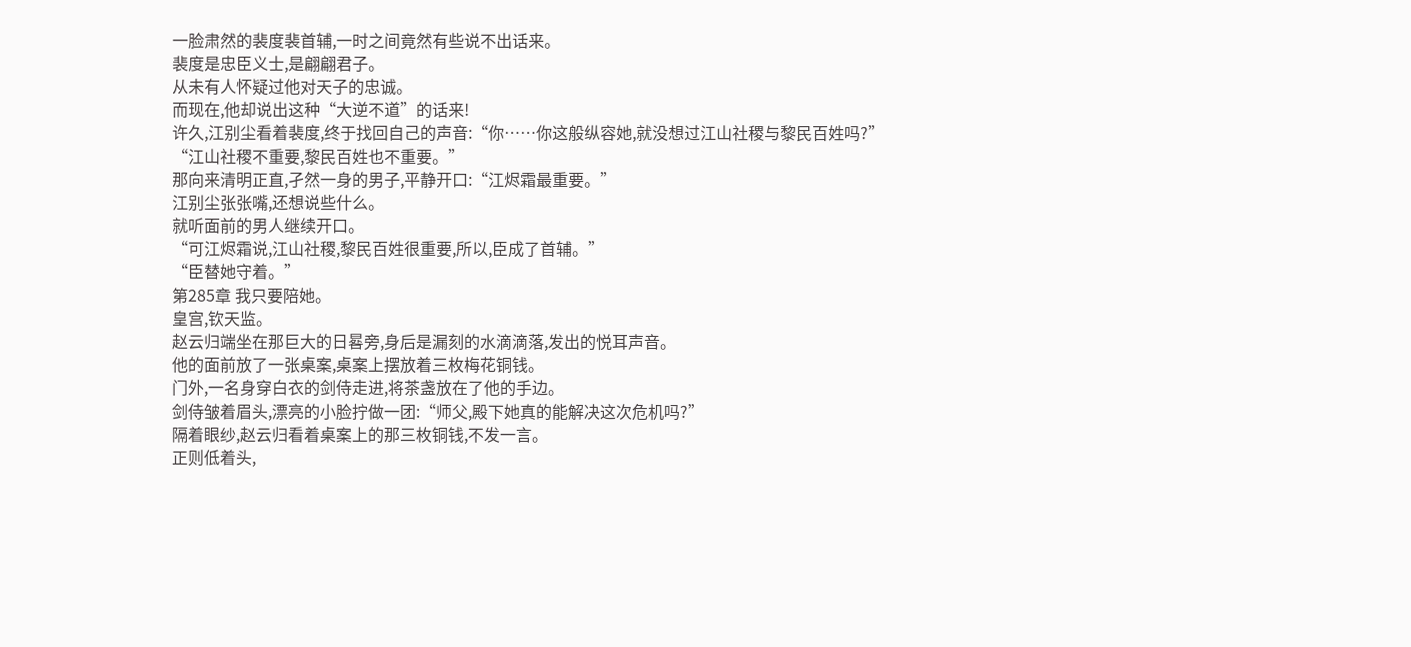一脸肃然的裴度裴首辅,一时之间竟然有些说不出话来。
裴度是忠臣义士,是翩翩君子。
从未有人怀疑过他对天子的忠诚。
而现在,他却说出这种“大逆不道”的话来!
许久,江别尘看着裴度,终于找回自己的声音:“你……你这般纵容她,就没想过江山社稷与黎民百姓吗?”
“江山社稷不重要,黎民百姓也不重要。”
那向来清明正直,孑然一身的男子,平静开口:“江烬霜最重要。”
江别尘张张嘴,还想说些什么。
就听面前的男人继续开口。
“可江烬霜说,江山社稷,黎民百姓很重要,所以,臣成了首辅。”
“臣替她守着。”
第285章 我只要陪她。
皇宫,钦天监。
赵云归端坐在那巨大的日晷旁,身后是漏刻的水滴滴落,发出的悦耳声音。
他的面前放了一张桌案,桌案上摆放着三枚梅花铜钱。
门外,一名身穿白衣的剑侍走进,将茶盏放在了他的手边。
剑侍皱着眉头,漂亮的小脸拧做一团:“师父,殿下她真的能解决这次危机吗?”
隔着眼纱,赵云归看着桌案上的那三枚铜钱,不发一言。
正则低着头,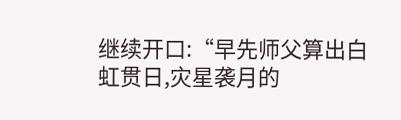继续开口:“早先师父算出白虹贯日,灾星袭月的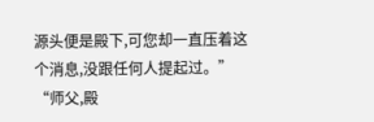源头便是殿下,可您却一直压着这个消息,没跟任何人提起过。”
“师父,殿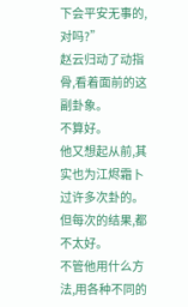下会平安无事的,对吗?”
赵云归动了动指骨,看着面前的这副卦象。
不算好。
他又想起从前,其实也为江烬霜卜过许多次卦的。
但每次的结果,都不太好。
不管他用什么方法,用各种不同的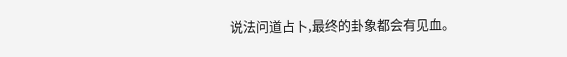说法问道占卜,最终的卦象都会有见血。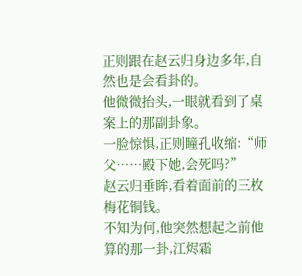正则跟在赵云归身边多年,自然也是会看卦的。
他微微抬头,一眼就看到了桌案上的那副卦象。
一脸惊惧,正则瞳孔收缩:“师父……殿下她,会死吗?”
赵云归垂眸,看着面前的三枚梅花铜钱。
不知为何,他突然想起之前他算的那一卦,江烬霜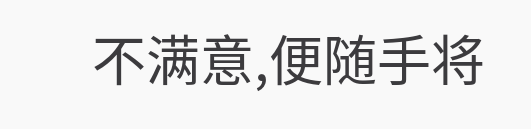不满意,便随手将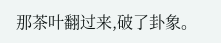那茶叶翻过来,破了卦象。